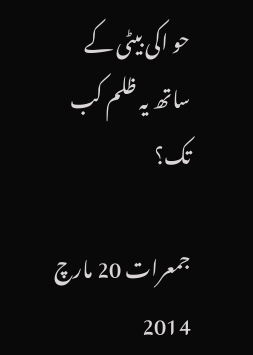حو اکی بیٹی کے ساتھ یہ ظلم کب تک؟

جمعرات 20 مارچ 2014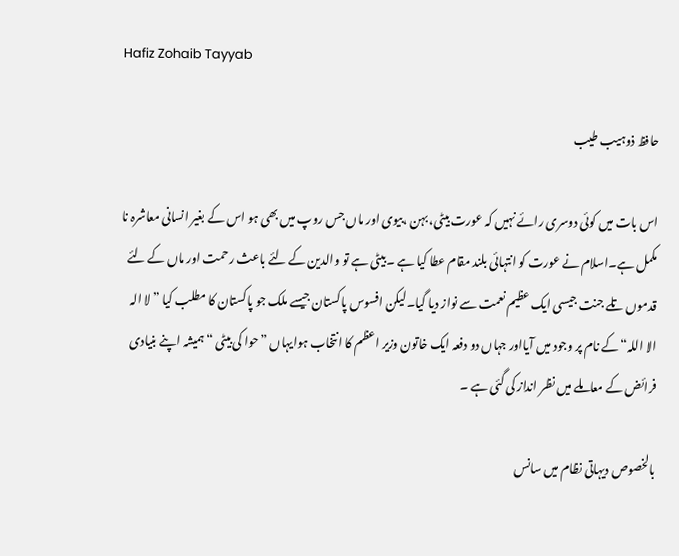Hafiz Zohaib Tayyab

حافظ ذوہیب طیب

اس بات میں کوئی دوسری رائے نہیں کہ عورت بیٹی، بہن ،بیوی اور ماں جس روپ میں بھی ہو اس کے بغیر انسانی معاشرہ نا مکمل ہے۔اسلام نے عورت کو انتہائی بلند مقام عطا کیا ہے ۔بیٹی ہے تو والدین کے لئے باعث رحمت اور ماں کے لئے قدموں تلے جنت جیسی ایک عظیم نعمت سے نواز دیا گیا۔لیکن افسوس پاکستان جیسے ملک جو پاکستان کا مطلب کیا ”لا الہ الا اللہ“کے نام پر وجود میں آیااور جہاں دو دفعہ ایک خاتون وزیر اعظم کا انتخاب ہوایہاں ”حوا کی بیٹی “ہمیشہ اپنے بنیادی فرائض کے معاملے میں نظر انداز کی گئی ہے ۔

بالخصوص دیہاتی نظام میں سانس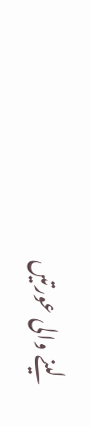لینے والی عورتیں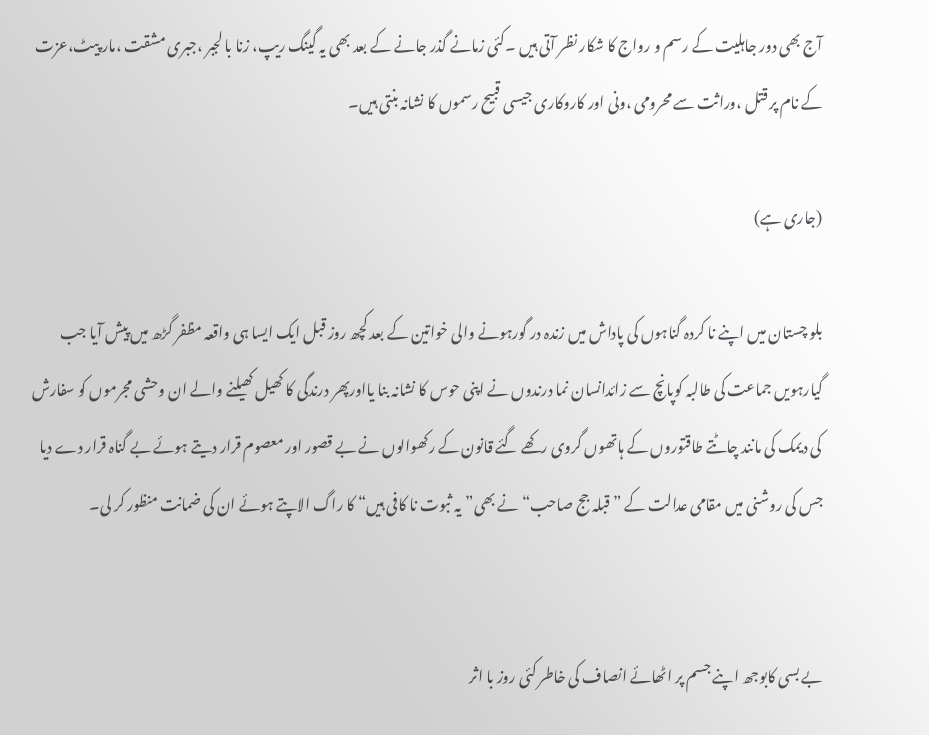آج بھی دور جاہلیت کے رسم و رواج کا شکار نظر آتی ہیں ۔کئی زمانے گذر جانے کے بعد بھی یہ گینگ ریپ، زنا با لجبر ،جبری مشقت ،مار پیٹ،عزت کے نام پر قتل ،وراثت سے محرومی ،ونی اور کاروکاری جیسی قبیح رسموں کا نشانہ بنتی ہیں۔

(جاری ہے)

بلو چستان میں اپنے نا کردہ گناہوں کی پاداش میں زندہ در گورہونے والی خواتین کے بعد کچھ روز قبل ایک ایسا ہی واقعہ مظفر گڑھ میں پیش آیا جب گیارہویں جماعت کی طالبہ کوپانچ سے زائدانسان نما درندوں نے اپنی حوس کا نشانہ بنا یااورپھر درندگی کا کھیل کھیلنے والے ان وحشی مجرموں کو سفارش کی دیمک کی مانند چاٹتے طاقتوروں کے ہاتھوں گروی رکھے گئے قانون کے رکھوالوں نے بے قصور اور معصوم قرار دیتے ہوئے بے گناہ قرار دے دیا جس کی روشنی میں مقامی عدالت کے ” قبلہ جج صاحب“ نے بھی”یہ ثبوت نا کافی ہیں“ کا راگ الاپتے ہوئے ان کی ضمانت منظور کر لی۔


بے بسی کابوجھ اپنے جسم پر اٹھائے انصاف کی خاطر کئی روز با اثر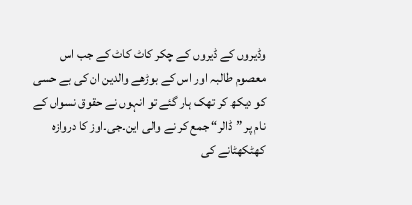وڈیروں کے ڈیروں کے چکر کاٹ کاٹ کے جب اس معصوم طالبہ اور اس کے بوڑھے والدین ان کی بے حسی کو دیکھ کر تھک ہار گئے تو انہوں نے حقوق نسواں کے نام پر ”ڈالر“ جمع کر نے والی این۔جی۔اوز کا دروازہ کھٹکھٹانے کی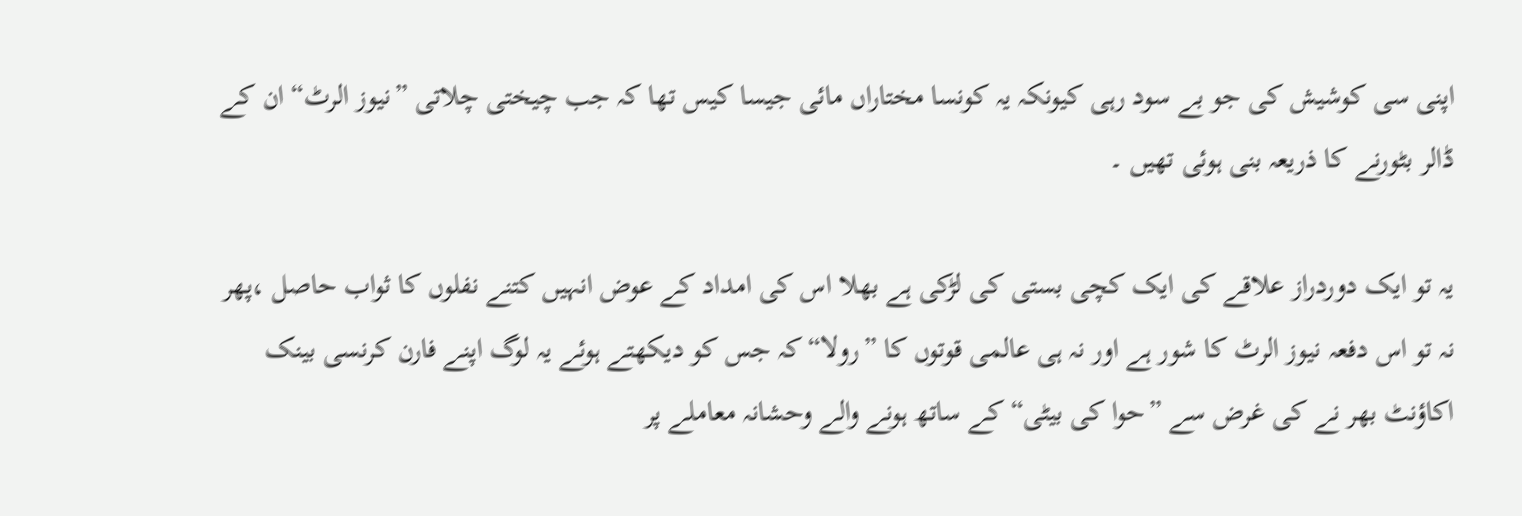اپنی سی کوشیش کی جو بے سود رہی کیونکہ یہ کونسا مختاراں مائی جیسا کیس تھا کہ جب چیختی چلاتی ”نیوز الرٹ“ ان کے ڈالر بٹورنے کا ذریعہ بنی ہوئی تھیں ۔

یہ تو ایک دوردراز علاقے کی ایک کچی بستی کی لڑکی ہے بھلا اس کی امداد کے عوض انہیں کتنے نفلوں کا ثواب حاصل ،پھر نہ تو اس دفعہ نیوز الرٹ کا شور ہے اور نہ ہی عالمی قوتوں کا ”رولا“کہ جس کو دیکھتے ہوئے یہ لوگ اپنے فارن کرنسی بینک اکاؤنٹ بھر نے کی غرض سے ”حوا کی بیٹی“ کے ساتھ ہونے والے وحشانہ معاملے پر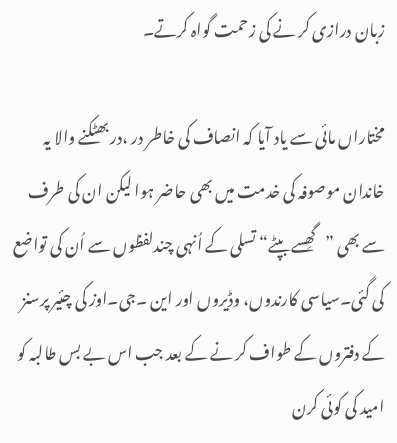زبان درازی کر نے کی زحمت گواہ کرتے۔

مختاراں مائی سے یاد آیا کہ انصاف کی خاطر در ،در بھٹکنے والا یہ خاندان موصوفہ کی خدمت میں بھی حاضر ہوا لیکن ان کی طرف سے بھی ”گھِسے بپٹے“ تسلی کے اُنہی چندلفظوں سے اُن کی تواضع کی گئی۔سیاسی کارندوں، وڈیروں اور این ۔جی۔اوز کی چئیر پرسنز کے دفتروں کے طواف کر نے کے بعد جب اس بے بس طالبہ کو امید کی کوئی کرن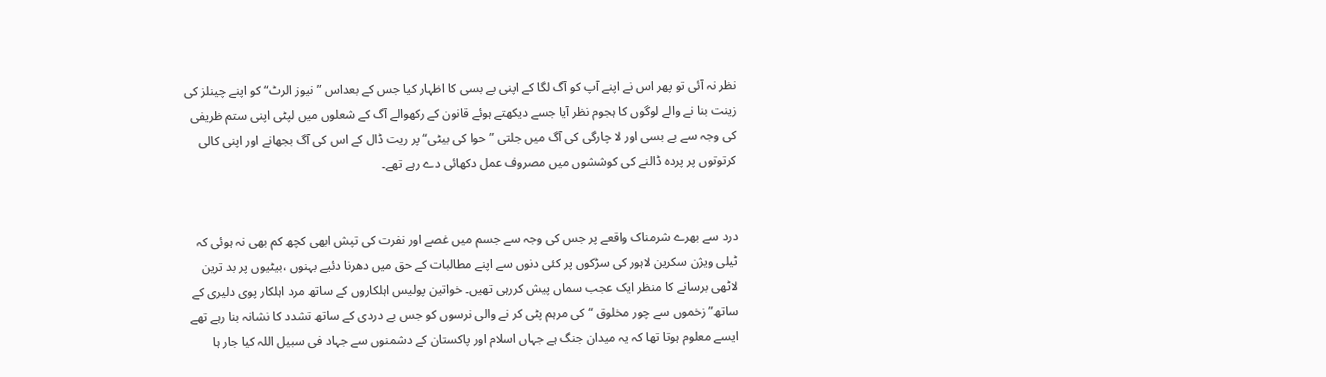نظر نہ آئی تو پھر اس نے اپنے آپ کو آگ لگا کے اپنی بے بسی کا اظہار کیا جس کے بعداس ”نیوز الرٹ“ کو اپنے چینلز کی زینت بنا نے والے لوگوں کا ہجوم نظر آیا جسے دیکھتے ہوئے قانون کے رکھوالے آگ کے شعلوں میں لپٹی اپنی ستم ظریفی کی وجہ سے بے بسی اور لا چارگی کی آگ میں جلتی ”حوا کی بیٹی“ پر ریت ڈال کے اس کی آگ بجھانے اور اپنی کالی کرتوتوں پر پردہ ڈالنے کی کوششوں میں مصروف عمل دکھائی دے رہے تھے۔


درد سے بھرے شرمناک واقعے پر جس کی وجہ سے جسم میں غصے اور نفرت کی تپش ابھی کچھ کم بھی نہ ہوئی کہ ٹیلی ویژن سکرین لاہور کی سڑکوں پر کئی دنوں سے اپنے مطالبات کے حق میں دھرنا دئیے بہنوں ،بیٹیوں پر بد ترین لاٹھی برسانے کا منظر ایک عجب سماں پیش کررہی تھیں۔ خواتین پولیس اہلکاروں کے ساتھ مرد اہلکار پوی دلیری کے ساتھ” زخموں سے چور مخلوق “کی مرہم پٹی کر نے والی نرسوں کو جس بے دردی کے ساتھ تشدد کا نشانہ بنا رہے تھے ایسے معلوم ہوتا تھا کہ یہ میدان جنگ ہے جہاں اسلام اور پاکستان کے دشمنوں سے جہاد فی سبیل اللہ کیا جار ہا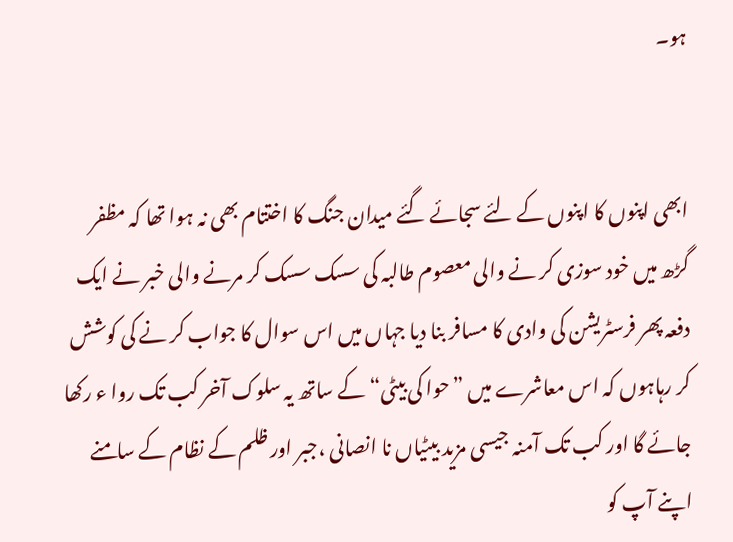ہو۔


ابھی اپنوں کا اپنوں کے لئے سجائے گئے میدان جنگ کا اختتام بھی نہ ہوا تھا کہ مظفر گڑھ میں خود سوزی کر نے والی معصوم طالبہ کی سسک سسک کر مرنے والی خبر نے ایک دفعہ پھر فرسٹریشن کی وادی کا مسافر بنا دیا جہاں میں اس سوال کا جواب کر نے کی کوشش کر رہاہوں کہ اس معاشرے میں ”حوا کی بیٹی“ کے ساتھ یہ سلوک آخر کب تک روا ء رکھا جائے گا اور کب تک آمنہ جیسی مزید بیٹیاں نا انصانی ،جبر اور ظلم کے نظام کے سامنے اپنے آپ کو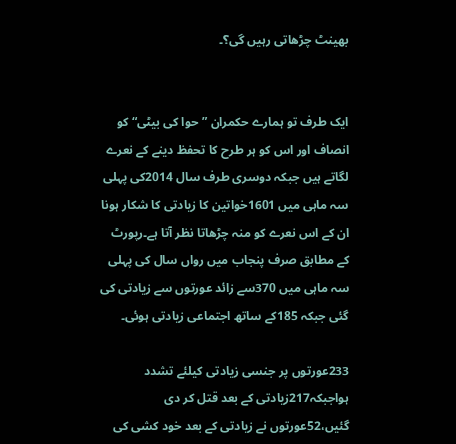بھینٹ چڑھاتی رہیں گی؟۔


ایک طرف تو ہمارے حکمران ”حوا کی بیٹی“ کو انصاف اور اس کو ہر طرح کا تحفظ دینے کے نعرے لگاتے ہیں جبکہ دوسری طرف سال 2014کی پہلی سہ ماہی میں 1601خواتین کا زیادتی کا شکار ہونا ان کے اس نعرے کو منہ چڑھاتا نظر آتا ہے۔رپورٹ کے مطابق صرف پنجاب میں رواں سال کی پہلی سہ ماہی میں 370سے زائد عورتوں سے زیادتی کی گئی جبکہ 185کے ساتھ اجتماعی زیادتی ہوئی۔

233عورتوں پر جنسی زیادتی کیلئے تشدد ہواجبکہ217زیادتی کے بعد قتل کر دی گئیں،52عورتوں نے زیادتی کے بعد خود کشی کی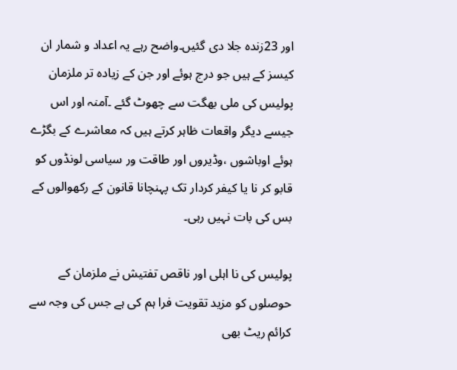اور 23زندہ جلا دی گئیں۔واضح رہے یہ اعداد و شمار ان کیسز کے ہیں جو درج ہوئے اور جن کے زیادہ تر ملزمان پولیس کی ملی بھگت سے چھوٹ گئے ۔آمنہ اور اس جیسے دیگر واقعات ظاہر کرتے ہیں کہ معاشرے کے بگڑے ہوئے اوباشوں ،وڈیروں اور طاقت ور سیاسی لونڈوں کو قابو کر نا یا کیفر کردار تک پہنچانا قانون کے رکھوالوں کے بس کی بات نہیں رہی۔

پولیس کی نا اہلی اور ناقص تفتیش نے ملزمان کے حوصلوں کو مزید تقویت فرا ہم کی ہے جس کی وجہ سے کرائم ریٹ بھی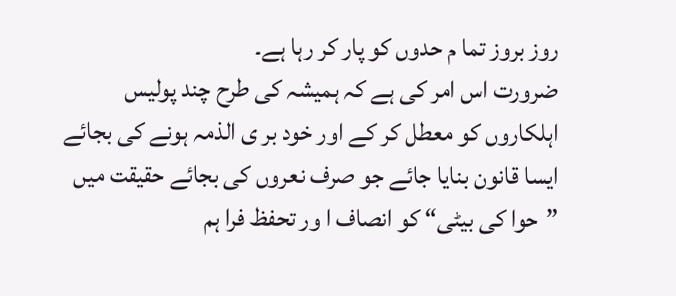روز بروز تما م حدوں کو پار کر رہا ہے۔
ضرورت اس امر کی ہے کہ ہمیشہ کی طرح چند پولیس اہلکاروں کو معطل کر کے اور خود بر ی الذمہ ہونے کی بجائے ایسا قانون بنایا جائے جو صرف نعروں کی بجائے حقیقت میں ”حوا کی بیٹی“ کو انصاف ا ور تحفظ فرا ہم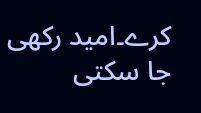کرے۔امید رکھی جا سکتی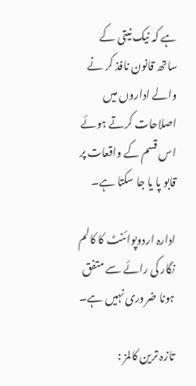ہے کہ نیک نیتی کے ساتھ قانون نافذ کر نے والے اداروں میں اصلاحات کرتے ہوئے اس قسم کے واقعات پر قابو پا یا جا سکتا ہے۔

ادارہ اردوپوائنٹ کا کالم نگار کی رائے سے متفق ہونا ضروری نہیں ہے۔

تازہ ترین کالمز :